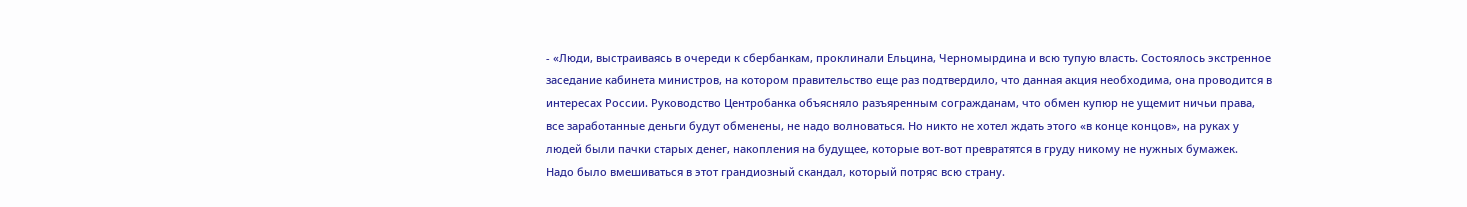- «Люди, выстраиваясь в очереди к сбербанкам, проклинали Ельцина, Черномырдина и всю тупую власть. Состоялось экстренное заседание кабинета министров, на котором правительство еще раз подтвердило, что данная акция необходима, она проводится в интересах России. Руководство Центробанка объясняло разъяренным согражданам, что обмен купюр не ущемит ничьи права, все заработанные деньги будут обменены, не надо волноваться. Но никто не хотел ждать этого «в конце концов», на руках у людей были пачки старых денег, накопления на будущее, которые вот-вот превратятся в груду никому не нужных бумажек.
Надо было вмешиваться в этот грандиозный скандал, который потряс всю страну.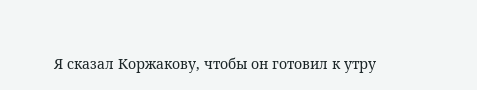Я сказал Коржакову, чтобы он готовил к утру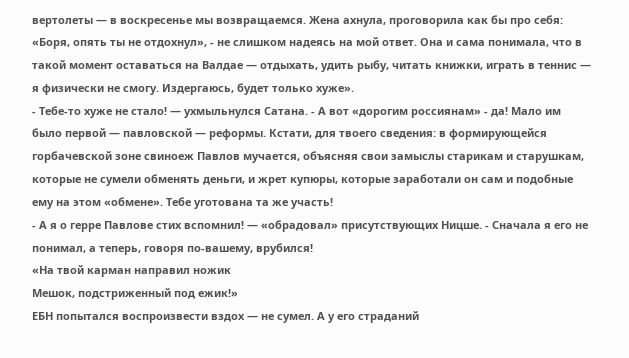вертолеты — в воскресенье мы возвращаемся. Жена ахнула, проговорила как бы про себя: «Боря, опять ты не отдохнул», - не слишком надеясь на мой ответ. Она и сама понимала, что в такой момент оставаться на Валдае — отдыхать, удить рыбу, читать книжки, играть в теннис — я физически не смогу. Издергаюсь, будет только хуже».
- Тебе-то хуже не стало! — ухмыльнулся Сатана. - А вот «дорогим россиянам» - да! Мало им было первой — павловской — реформы. Кстати, для твоего сведения: в формирующейся горбачевской зоне свиноеж Павлов мучается, объясняя свои замыслы старикам и старушкам, которые не сумели обменять деньги, и жрет купюры, которые заработали он сам и подобные ему на этом «обмене». Тебе уготована та же участь!
- А я о герре Павлове стих вспомнил! — «обрадовал» присутствующих Ницше. - Сначала я его не понимал, а теперь, говоря по-вашему, врубился!
«На твой карман направил ножик
Мешок, подстриженный под ежик!»
ЕБН попытался воспроизвести вздох — не сумел. А у его страданий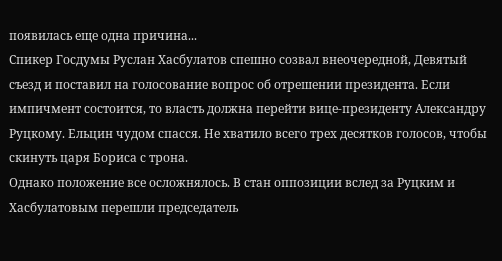появилась еще одна причина...
Спикер Госдумы Руслан Хасбулатов спешно созвал внеочередной, Девятый съезд и поставил на голосование вопрос об отрешении президента. Если импичмент состоится, то власть должна перейти вице-президенту Александру Руцкому. Ельцин чудом спасся. Не хватило всего трех десятков голосов, чтобы скинуть царя Бориса с трона.
Однако положение все осложнялось. В стан оппозиции вслед за Руцким и Хасбулатовым перешли председатель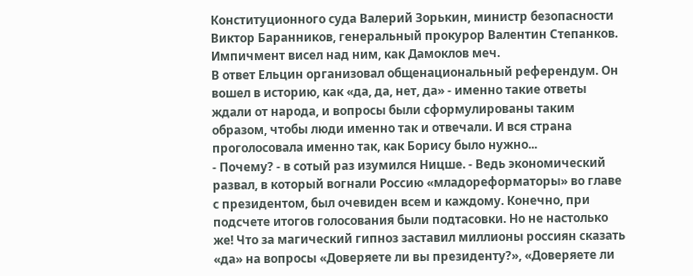Конституционного суда Валерий Зорькин, министр безопасности Виктор Баранников, генеральный прокурор Валентин Степанков. Импичмент висел над ним, как Дамоклов меч.
В ответ Ельцин организовал общенациональный референдум. Он вошел в историю, как «да, да, нет, да» - именно такие ответы ждали от народа, и вопросы были сформулированы таким образом, чтобы люди именно так и отвечали. И вся страна проголосовала именно так, как Борису было нужно...
- Почему? - в сотый раз изумился Ницше. - Ведь экономический развал, в который вогнали Россию «младореформаторы» во главе с президентом, был очевиден всем и каждому. Конечно, при подсчете итогов голосования были подтасовки. Но не настолько же! Что за магический гипноз заставил миллионы россиян сказать «да» на вопросы «Доверяете ли вы президенту?», «Доверяете ли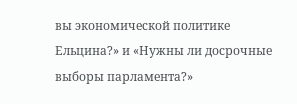вы экономической политике Ельцина?» и «Нужны ли досрочные выборы парламента?»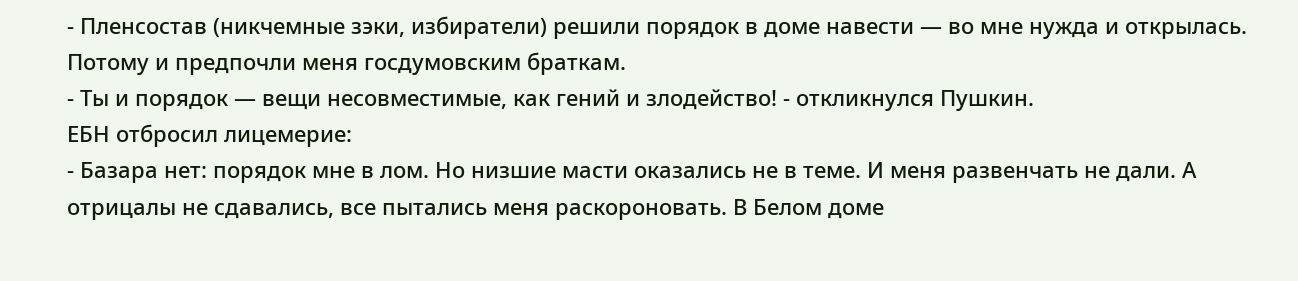- Пленсостав (никчемные зэки, избиратели) решили порядок в доме навести — во мне нужда и открылась. Потому и предпочли меня госдумовским браткам.
- Ты и порядок — вещи несовместимые, как гений и злодейство! - откликнулся Пушкин.
ЕБН отбросил лицемерие:
- Базара нет: порядок мне в лом. Но низшие масти оказались не в теме. И меня развенчать не дали. А отрицалы не сдавались, все пытались меня раскороновать. В Белом доме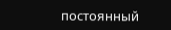постоянный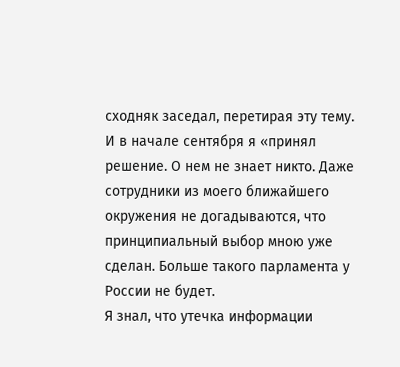сходняк заседал, перетирая эту тему. И в начале сентября я «принял решение. О нем не знает никто. Даже сотрудники из моего ближайшего окружения не догадываются, что принципиальный выбор мною уже сделан. Больше такого парламента у России не будет.
Я знал, что утечка информации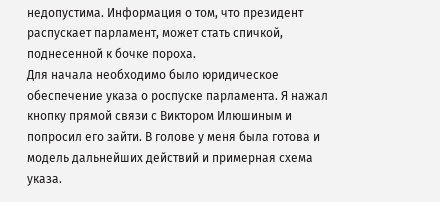недопустима. Информация о том, что президент распускает парламент, может стать спичкой, поднесенной к бочке пороха.
Для начала необходимо было юридическое обеспечение указа о роспуске парламента. Я нажал кнопку прямой связи с Виктором Илюшиным и попросил его зайти. В голове у меня была готова и модель дальнейших действий и примерная схема указа.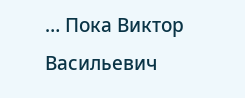… Пока Виктор Васильевич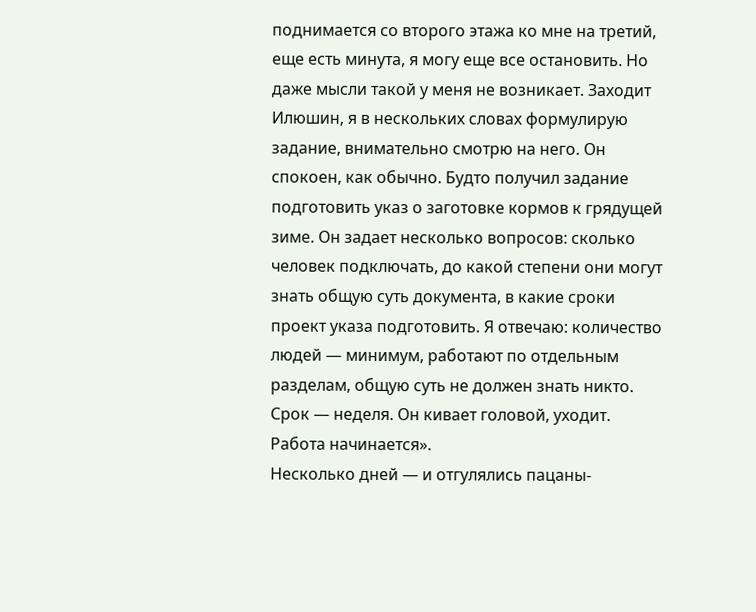поднимается со второго этажа ко мне на третий, еще есть минута, я могу еще все остановить. Но даже мысли такой у меня не возникает. Заходит Илюшин, я в нескольких словах формулирую задание, внимательно смотрю на него. Он спокоен, как обычно. Будто получил задание подготовить указ о заготовке кормов к грядущей зиме. Он задает несколько вопросов: сколько человек подключать, до какой степени они могут знать общую суть документа, в какие сроки проект указа подготовить. Я отвечаю: количество людей — минимум, работают по отдельным разделам, общую суть не должен знать никто. Срок — неделя. Он кивает головой, уходит. Работа начинается».
Несколько дней — и отгулялись пацаны-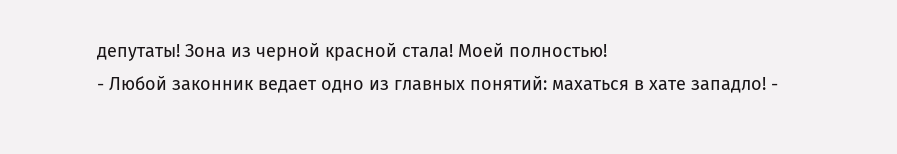депутаты! Зона из черной красной стала! Моей полностью!
- Любой законник ведает одно из главных понятий: махаться в хате западло! -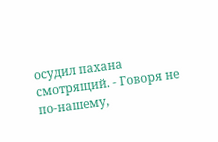осудил пахана смотрящий. - Говоря не по-нашему,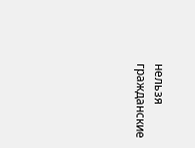нельзя гражданские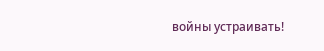войны устраивать!